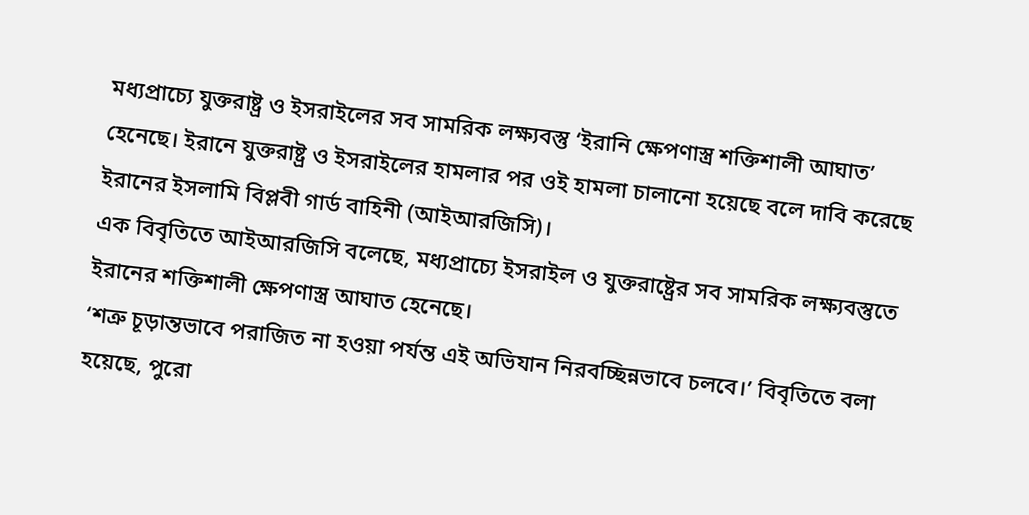মধ্যপ্রাচ্যে যুক্তরাষ্ট্র ও ইসরাইলের সব সামরিক লক্ষ্যবস্তু ‘ইরানি ক্ষেপণাস্ত্র শক্তিশালী আঘাত’ হেনেছে। ইরানে যুক্তরাষ্ট্র ও ইসরাইলের হামলার পর ওই হামলা চালানো হয়েছে বলে দাবি করেছে ইরানের ইসলামি বিপ্লবী গার্ড বাহিনী (আইআরজিসি)।
এক বিবৃতিতে আইআরজিসি বলেছে, মধ্যপ্রাচ্যে ইসরাইল ও যুক্তরাষ্ট্রের সব সামরিক লক্ষ্যবস্তুতে ইরানের শক্তিশালী ক্ষেপণাস্ত্র আঘাত হেনেছে।
‘শত্রু চূড়ান্তভাবে পরাজিত না হওয়া পর্যন্ত এই অভিযান নিরবচ্ছিন্নভাবে চলবে।’ বিবৃতিতে বলা হয়েছে, পুরো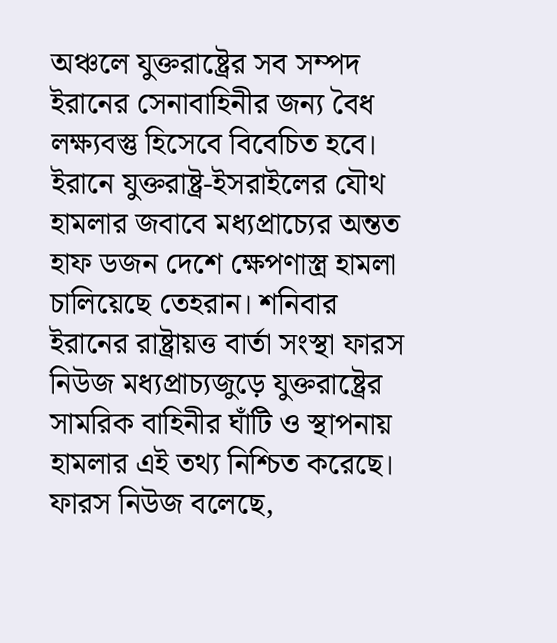অঞ্চলে যুক্তরাষ্ট্রের সব সম্পদ ইরানের সেনাবাহিনীর জন্য বৈধ লক্ষ্যবস্তু হিসেবে বিবেচিত হবে।
ইরানে যুক্তরাষ্ট্র-ইসরাইলের যৌথ হামলার জবাবে মধ্যপ্রাচ্যের অন্তত হাফ ডজন দেশে ক্ষেপণাস্ত্র হামলা চালিয়েছে তেহরান। শনিবার ইরানের রাষ্ট্রায়ত্ত বার্তা সংস্থা ফারস নিউজ মধ্যপ্রাচ্যজুড়ে যুক্তরাষ্ট্রের সামরিক বাহিনীর ঘাঁটি ও স্থাপনায় হামলার এই তথ্য নিশ্চিত করেছে।
ফারস নিউজ বলেছে,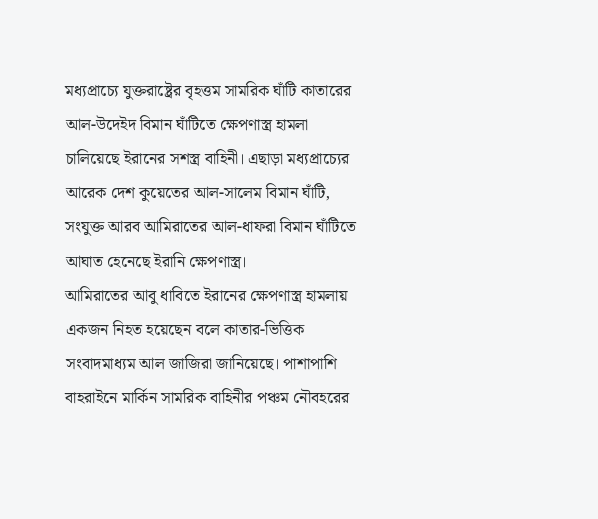মধ্যপ্রাচ্যে যুক্তরাষ্ট্রের বৃহত্তম সামরিক ঘাঁটি কাতারের আল-উদেইদ বিমান ঘাঁটিতে ক্ষেপণাস্ত্র হামলা চালিয়েছে ইরানের সশস্ত্র বাহিনী। এছাড়া মধ্যপ্রাচ্যের আরেক দেশ কুয়েতের আল-সালেম বিমান ঘাঁটি, সংযুক্ত আরব আমিরাতের আল-ধাফরা বিমান ঘাঁটিতে আঘাত হেনেছে ইরানি ক্ষেপণাস্ত্র।
আমিরাতের আবু ধাবিতে ইরানের ক্ষেপণাস্ত্র হামলায় একজন নিহত হয়েছেন বলে কাতার-ভিত্তিক সংবাদমাধ্যম আল জাজিরা জানিয়েছে। পাশাপাশি বাহরাইনে মার্কিন সামরিক বাহিনীর পঞ্চম নৌবহরের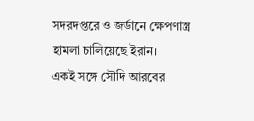সদরদপ্তরে ও জর্ডানে ক্ষেপণাস্ত্র হামলা চালিয়েছে ইরান।
একই সঙ্গে সৌদি আরবের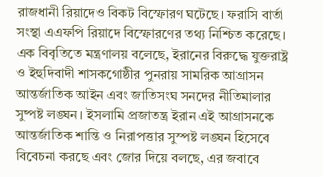রাজধানী রিয়াদেও বিকট বিস্ফোরণ ঘটেছে। ফরাসি বার্তা সংস্থা এএফপি রিয়াদে বিস্ফোরণের তথ্য নিশ্চিত করেছে।
এক বিবৃতিতে মন্ত্রণালয় বলেছে, ইরানের বিরুদ্ধে যুক্তরাষ্ট্র ও ইহুদিবাদী শাসকগোষ্ঠীর পুনরায় সামরিক আগ্রাসন আন্তর্জাতিক আইন এবং জাতিসংঘ সনদের নীতিমালার সুষ্পষ্ট লঙ্ঘন। ইসলামি প্রজাতন্ত্র ইরান এই আগ্রাসনকে আন্তর্জাতিক শান্তি ও নিরাপত্তার সুস্পষ্ট লঙ্ঘন হিসেবে বিবেচনা করছে এবং জোর দিয়ে বলছে, এর জবাবে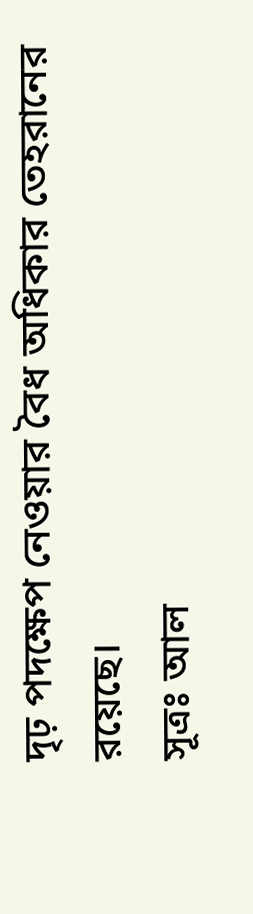দৃঢ় পদক্ষেপ নেওয়ার বৈধ অধিকার তেহরানের রয়েছে।
সূত্রঃ আল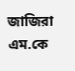জাজিরা
এম.কে